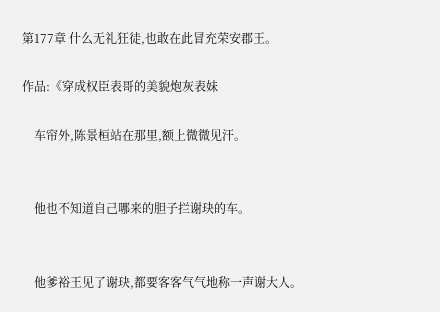第177章 什么无礼狂徒,也敢在此冒充荣安郡王。

作品:《穿成权臣表哥的美貌炮灰表妹

    车帘外,陈景桓站在那里,额上微微见汗。


    他也不知道自己哪来的胆子拦谢玦的车。


    他爹裕王见了谢玦,都要客客气气地称一声谢大人。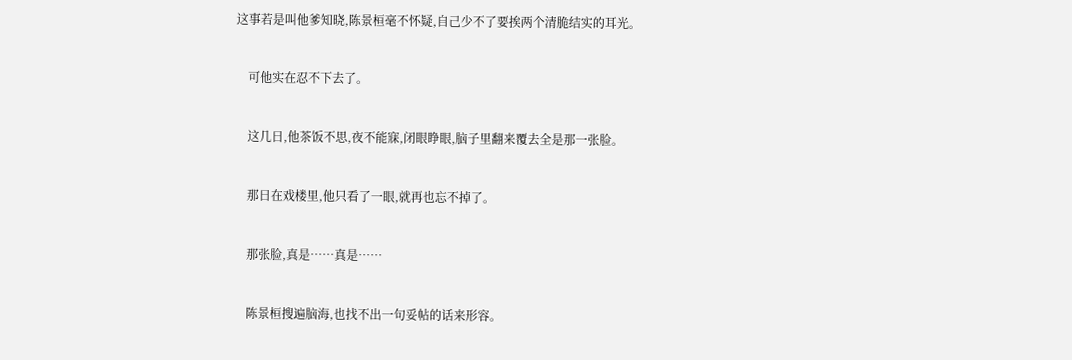这事若是叫他爹知晓,陈景桓毫不怀疑,自己少不了要挨两个清脆结实的耳光。


    可他实在忍不下去了。


    这几日,他茶饭不思,夜不能寐,闭眼睁眼,脑子里翻来覆去全是那一张脸。


    那日在戏楼里,他只看了一眼,就再也忘不掉了。


    那张脸,真是……真是……


    陈景桓搜遍脑海,也找不出一句妥帖的话来形容。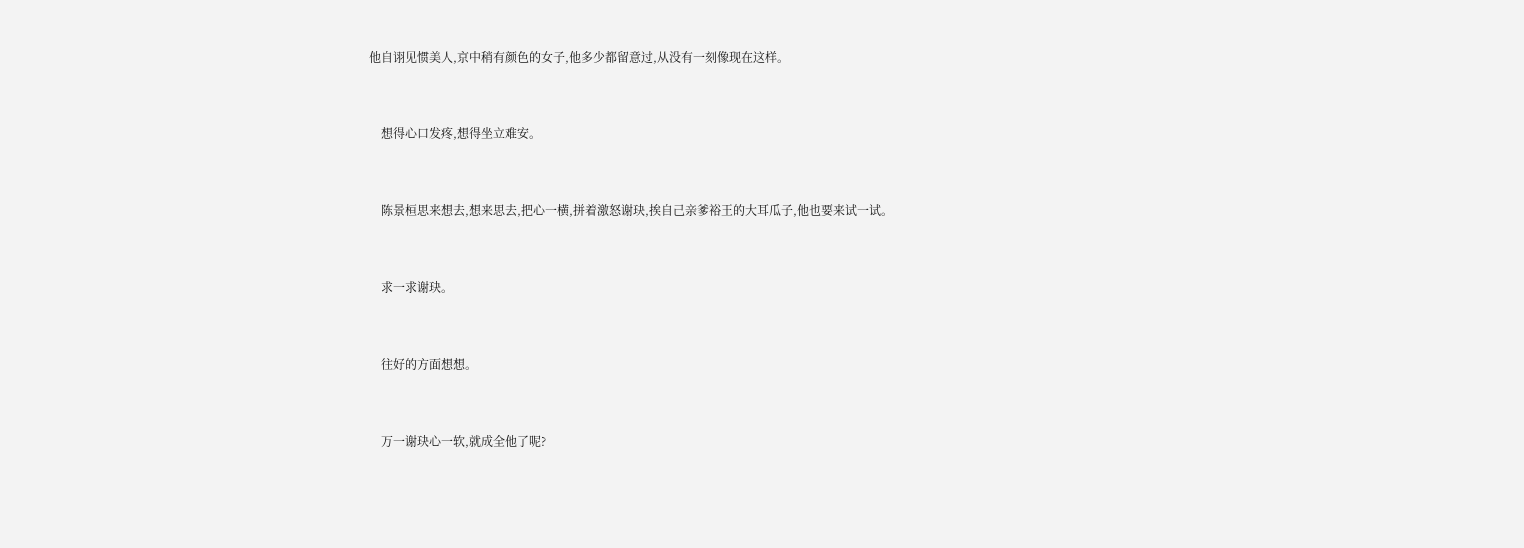他自诩见惯美人,京中稍有颜色的女子,他多少都留意过,从没有一刻像现在这样。


    想得心口发疼,想得坐立难安。


    陈景桓思来想去,想来思去,把心一横,拼着激怒谢玦,挨自己亲爹裕王的大耳瓜子,他也要来试一试。


    求一求谢玦。


    往好的方面想想。


    万一谢玦心一软,就成全他了呢?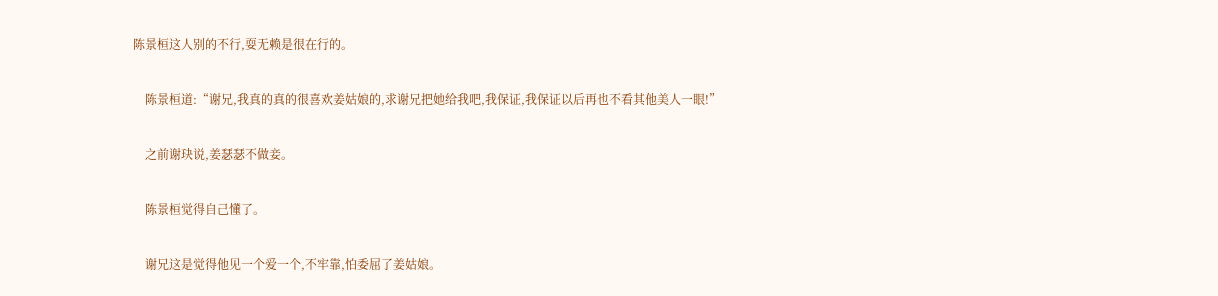陈景桓这人别的不行,耍无赖是很在行的。


    陈景桓道:“谢兄,我真的真的很喜欢姜姑娘的,求谢兄把她给我吧,我保证,我保证以后再也不看其他美人一眼!”


    之前谢玦说,姜瑟瑟不做妾。


    陈景桓觉得自己懂了。


    谢兄这是觉得他见一个爱一个,不牢靠,怕委屈了姜姑娘。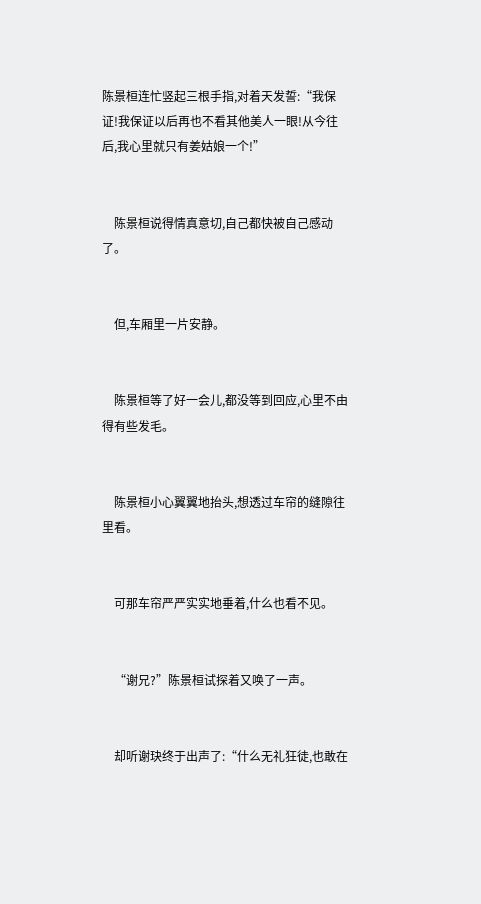陈景桓连忙竖起三根手指,对着天发誓:“我保证!我保证以后再也不看其他美人一眼!从今往后,我心里就只有姜姑娘一个!”


    陈景桓说得情真意切,自己都快被自己感动了。


    但,车厢里一片安静。


    陈景桓等了好一会儿,都没等到回应,心里不由得有些发毛。


    陈景桓小心翼翼地抬头,想透过车帘的缝隙往里看。


    可那车帘严严实实地垂着,什么也看不见。


    “谢兄?”陈景桓试探着又唤了一声。


    却听谢玦终于出声了:“什么无礼狂徒,也敢在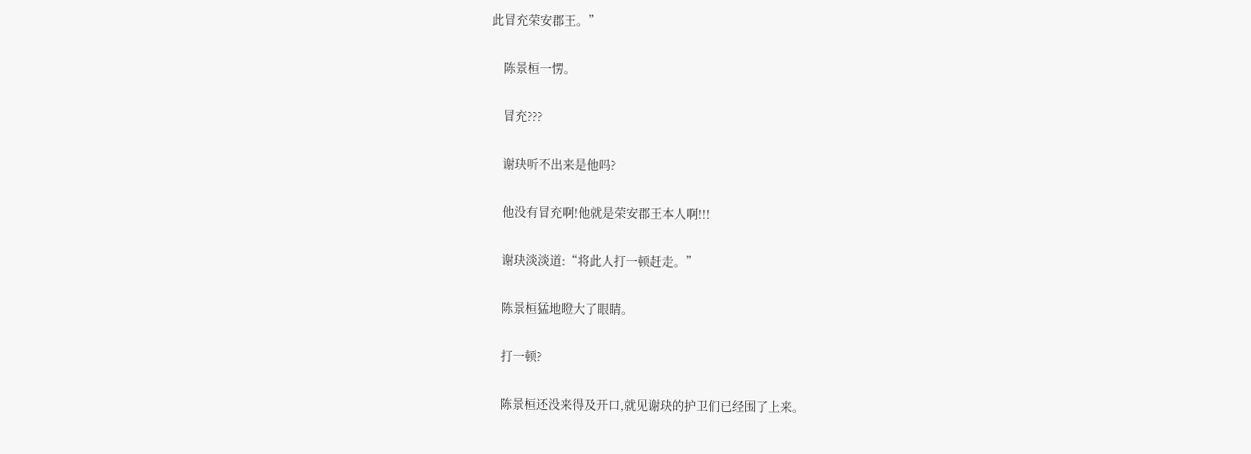此冒充荣安郡王。”


    陈景桓一愣。


    冒充???


    谢玦听不出来是他吗?


    他没有冒充啊!他就是荣安郡王本人啊!!!


    谢玦淡淡道:“将此人打一顿赶走。”


    陈景桓猛地瞪大了眼睛。


    打一顿?


    陈景桓还没来得及开口,就见谢玦的护卫们已经围了上来。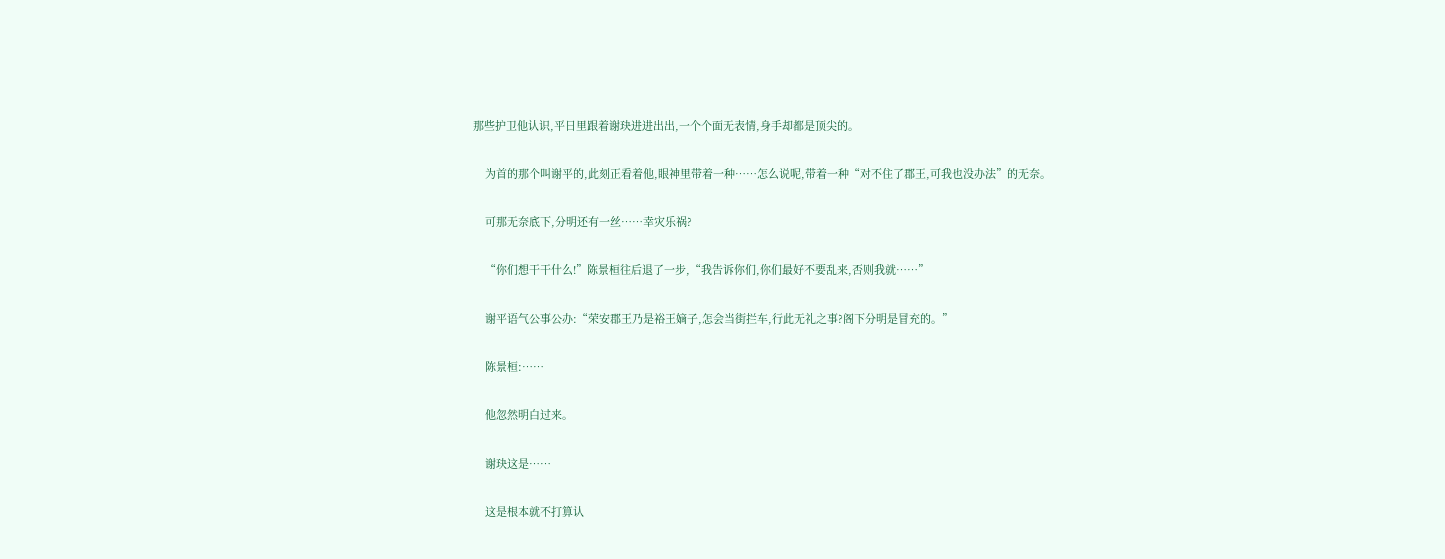那些护卫他认识,平日里跟着谢玦进进出出,一个个面无表情,身手却都是顶尖的。


    为首的那个叫谢平的,此刻正看着他,眼神里带着一种……怎么说呢,带着一种“对不住了郡王,可我也没办法”的无奈。


    可那无奈底下,分明还有一丝……幸灾乐祸?


    “你们想干干什么!”陈景桓往后退了一步,“我告诉你们,你们最好不要乱来,否则我就……”


    谢平语气公事公办:“荣安郡王乃是裕王嫡子,怎会当街拦车,行此无礼之事?阁下分明是冒充的。”


    陈景桓:……


    他忽然明白过来。


    谢玦这是……


    这是根本就不打算认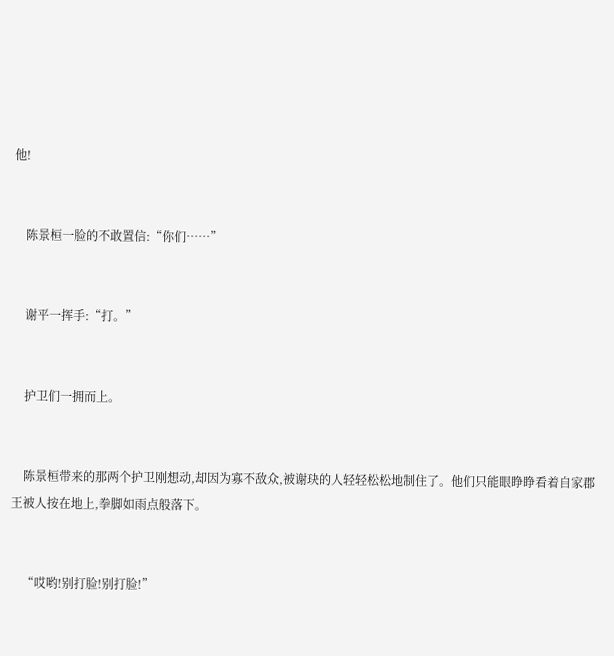他!


    陈景桓一脸的不敢置信:“你们……”


    谢平一挥手:“打。”


    护卫们一拥而上。


    陈景桓带来的那两个护卫刚想动,却因为寡不敌众,被谢玦的人轻轻松松地制住了。他们只能眼睁睁看着自家郡王被人按在地上,拳脚如雨点般落下。


    “哎哟!别打脸!别打脸!”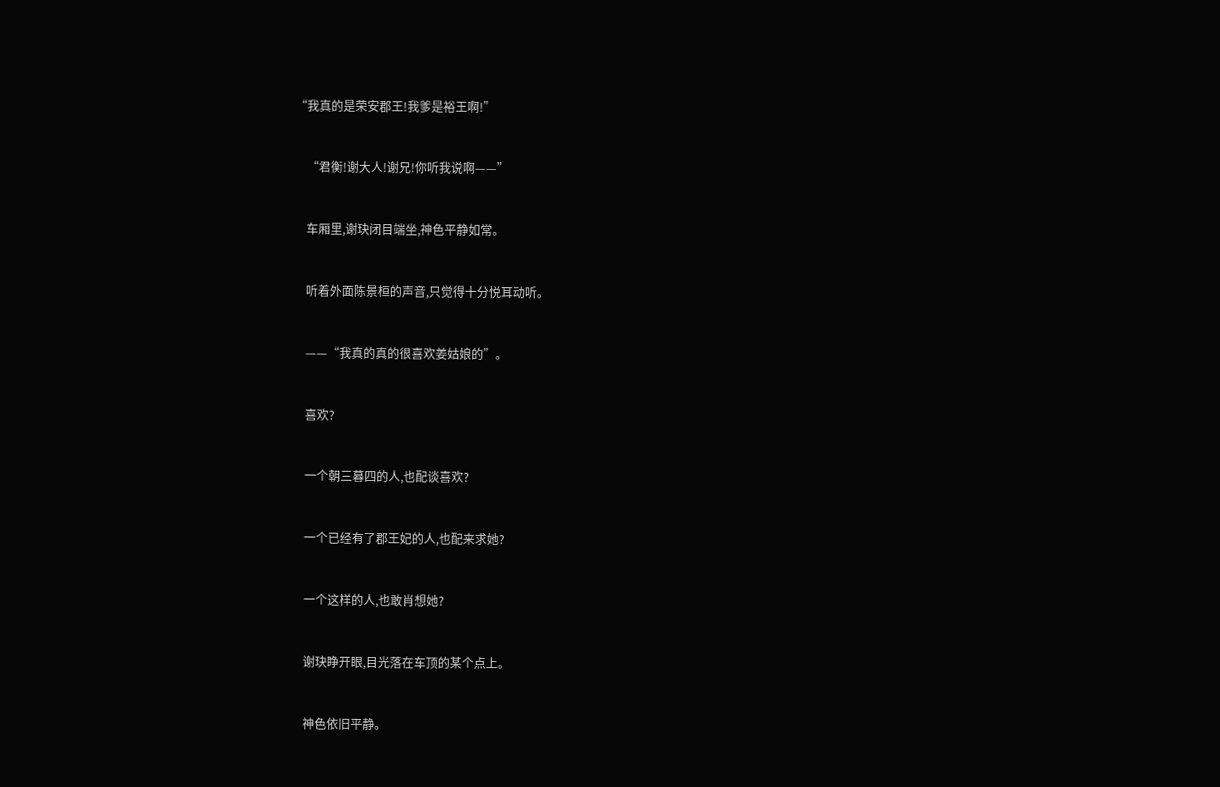“我真的是荣安郡王!我爹是裕王啊!”


    “君衡!谢大人!谢兄!你听我说啊——”


    车厢里,谢玦闭目端坐,神色平静如常。


    听着外面陈景桓的声音,只觉得十分悦耳动听。


    ——“我真的真的很喜欢姜姑娘的”。


    喜欢?


    一个朝三暮四的人,也配谈喜欢?


    一个已经有了郡王妃的人,也配来求她?


    一个这样的人,也敢肖想她?


    谢玦睁开眼,目光落在车顶的某个点上。


    神色依旧平静。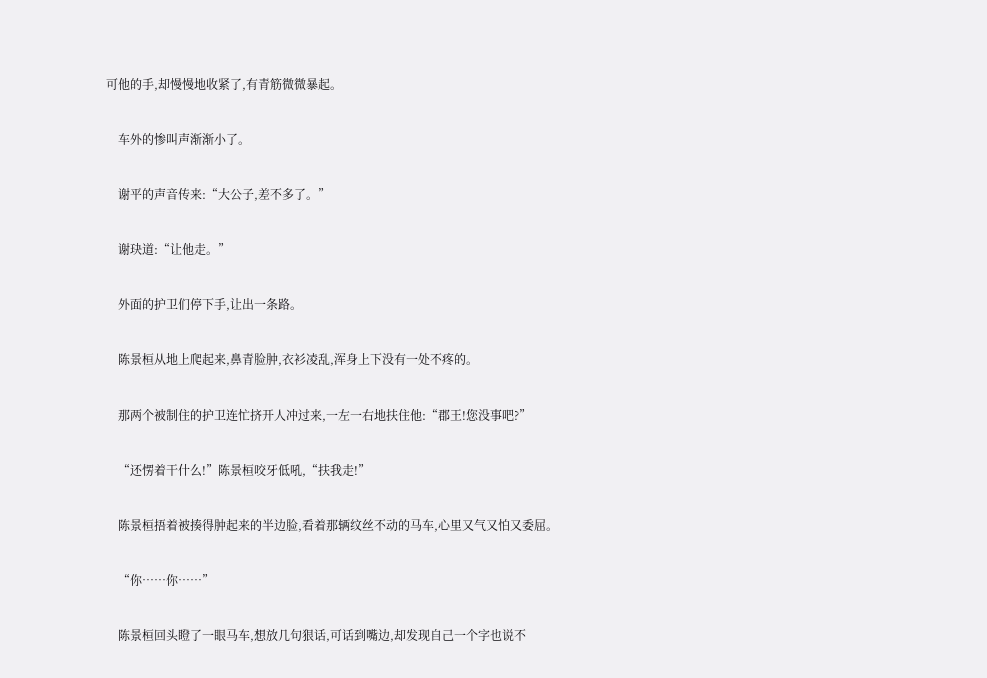可他的手,却慢慢地收紧了,有青筋微微暴起。


    车外的惨叫声渐渐小了。


    谢平的声音传来:“大公子,差不多了。”


    谢玦道:“让他走。”


    外面的护卫们停下手,让出一条路。


    陈景桓从地上爬起来,鼻青脸肿,衣衫凌乱,浑身上下没有一处不疼的。


    那两个被制住的护卫连忙挤开人冲过来,一左一右地扶住他:“郡王!您没事吧?”


    “还愣着干什么!”陈景桓咬牙低吼,“扶我走!”


    陈景桓捂着被揍得肿起来的半边脸,看着那辆纹丝不动的马车,心里又气又怕又委屈。


    “你……你……”


    陈景桓回头瞪了一眼马车,想放几句狠话,可话到嘴边,却发现自己一个字也说不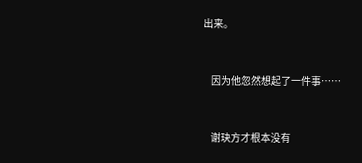出来。


    因为他忽然想起了一件事……


    谢玦方才根本没有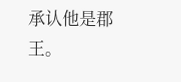承认他是郡王。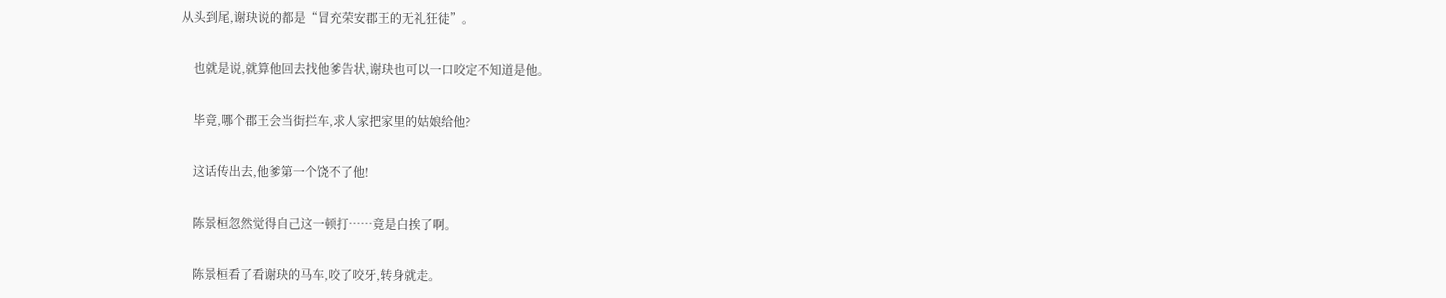从头到尾,谢玦说的都是“冒充荣安郡王的无礼狂徒”。


    也就是说,就算他回去找他爹告状,谢玦也可以一口咬定不知道是他。


    毕竟,哪个郡王会当街拦车,求人家把家里的姑娘给他?


    这话传出去,他爹第一个饶不了他!


    陈景桓忽然觉得自己这一顿打……竟是白挨了啊。


    陈景桓看了看谢玦的马车,咬了咬牙,转身就走。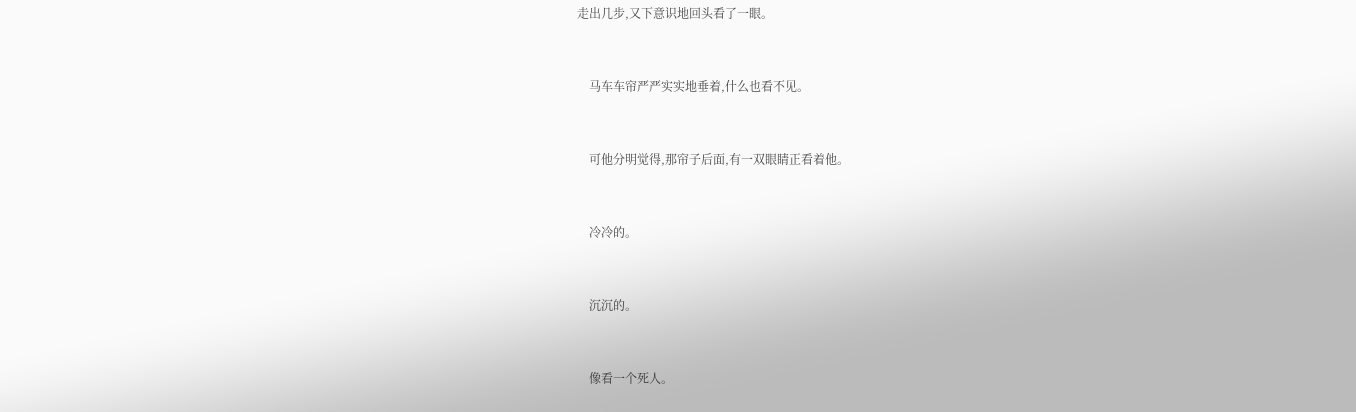走出几步,又下意识地回头看了一眼。


    马车车帘严严实实地垂着,什么也看不见。


    可他分明觉得,那帘子后面,有一双眼睛正看着他。


    冷冷的。


    沉沉的。


    像看一个死人。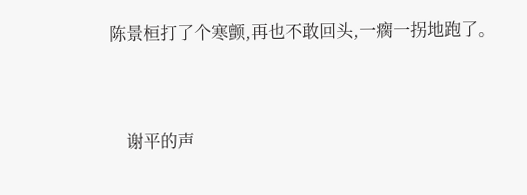陈景桓打了个寒颤,再也不敢回头,一瘸一拐地跑了。


    谢平的声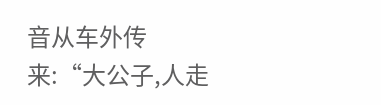音从车外传来:“大公子,人走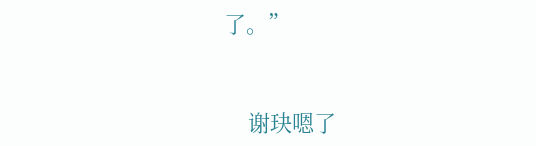了。”


    谢玦嗯了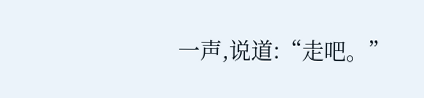一声,说道:“走吧。”